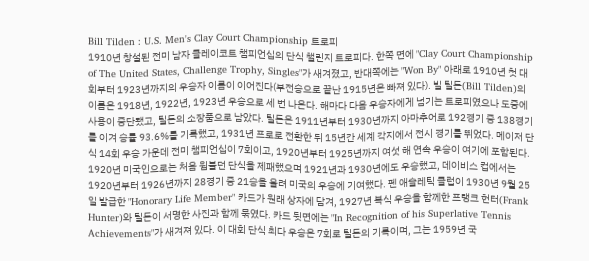Bill Tilden : U.S. Men's Clay Court Championship 트로피
1910년 창설된 전미 남자 클레이코트 챔피언십의 단식 챌린지 트로피다. 한쪽 면에 "Clay Court Championship of The United States, Challenge Trophy, Singles"가 새겨졌고, 반대쪽에는 "Won By" 아래로 1910년 첫 대회부터 1923년까지의 우승자 이름이 이어진다(부전승으로 끝난 1915년은 빠져 있다). 빌 틸든(Bill Tilden)의 이름은 1918년, 1922년, 1923년 우승으로 세 번 나온다. 해마다 다음 우승자에게 넘기는 트로피였으나 도중에 사용이 중단됐고, 틸든의 소장품으로 남았다. 틸든은 1911년부터 1930년까지 아마추어로 192경기 중 138경기를 이겨 승률 93.6%를 기록했고, 1931년 프로로 전환한 뒤 15년간 세계 각지에서 전시 경기를 뛰었다. 메이저 단식 14회 우승 가운데 전미 챔피언십이 7회이고, 1920년부터 1925년까지 여섯 해 연속 우승이 여기에 포함된다. 1920년 미국인으로는 처음 윔블던 단식을 제패했으며 1921년과 1930년에도 우승했고, 데이비스 컵에서는 1920년부터 1926년까지 28경기 중 21승을 올려 미국의 우승에 기여했다. 펜 애슬레틱 클럽이 1930년 9월 25일 발급한 "Honorary Life Member" 카드가 원래 상자에 담겨, 1927년 복식 우승을 함께한 프랭크 헌터(Frank Hunter)와 틸든이 서명한 사진과 함께 묶였다. 카드 뒷면에는 "In Recognition of his Superlative Tennis Achievements"가 새겨져 있다. 이 대회 단식 최다 우승은 7회로 틸든의 기록이며, 그는 1959년 국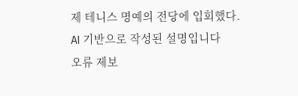제 테니스 명예의 전당에 입회했다.
AI 기반으로 작성된 설명입니다
오류 제보